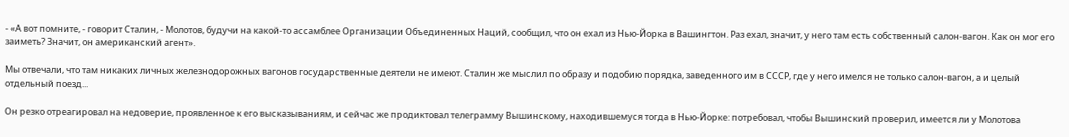- «А вот помните, - говорит Сталин, - Молотов, будучи на какой-то ассамблее Организации Объединенных Наций, сообщил, что он ехал из Нью-Йорка в Вашингтон. Раз ехал, значит, у него там есть собственный салон-вагон. Как он мог его заиметь? Значит, он американский агент».

Мы отвечали, что там никаких личных железнодорожных вагонов государственные деятели не имеют. Сталин же мыслил по образу и подобию порядка, заведенного им в СССР, где у него имелся не только салон-вагон, а и целый отдельный поезд...

Он резко отреагировал на недоверие, проявленное к его высказываниям, и сейчас же продиктовал телеграмму Вышинскому, находившемуся тогда в Нью-Йорке: потребовал, чтобы Вышинский проверил, имеется ли у Молотова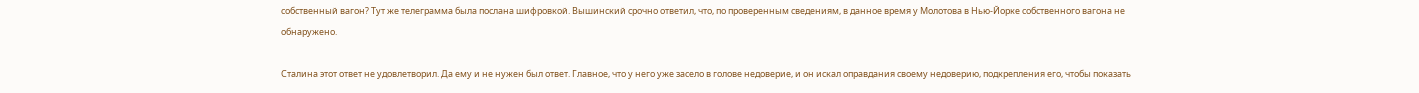собственный вагон? Тут же телеграмма была послана шифровкой. Вышинский срочно ответил, что, по проверенным сведениям, в данное время у Молотова в Нью-Йорке собственного вагона не обнаружено.

Сталина этот ответ не удовлетворил. Да ему и не нужен был ответ. Главное, что у него уже засело в голове недоверие, и он искал оправдания своему недоверию, подкрепления его, чтобы показать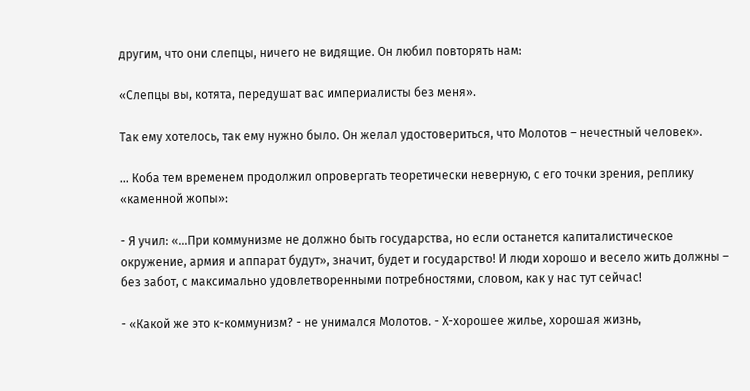другим, что они слепцы, ничего не видящие. Он любил повторять нам:

«Слепцы вы, котята, передушат вас империалисты без меня».

Так ему хотелось, так ему нужно было. Он желал удостовериться, что Молотов – нечестный человек».

... Коба тем временем продолжил опровергать теоретически неверную, с его точки зрения, реплику «каменной жопы»:

- Я учил: «...При коммунизме не должно быть государства, но если останется капиталистическое окружение, армия и аппарат будут», значит, будет и государство! И люди хорошо и весело жить должны – без забот, с максимально удовлетворенными потребностями, словом, как у нас тут сейчас!

- «Какой же это к-коммунизм? - не унимался Молотов. - Х-хорошее жилье, хорошая жизнь,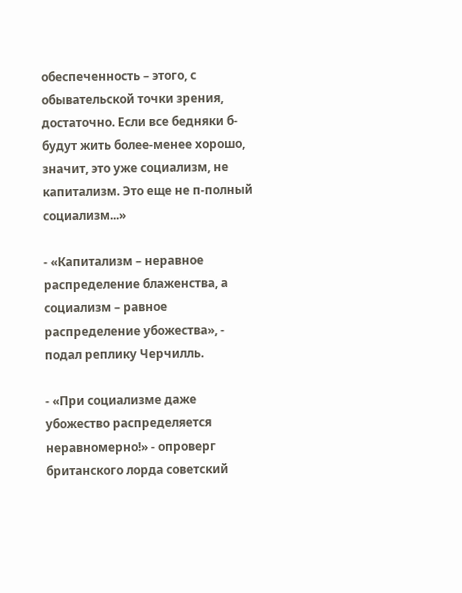обеспеченность – этого, с обывательской точки зрения, достаточно. Если все бедняки б-будут жить более-менее хорошо, значит, это уже социализм, не капитализм. Это еще не п-полный социализм...»

- «Капитализм – неравное распределение блаженства, а социализм – равное распределение убожества», - подал реплику Черчилль.

- «При социализме даже убожество распределяется неравномерно!» - опроверг британского лорда советский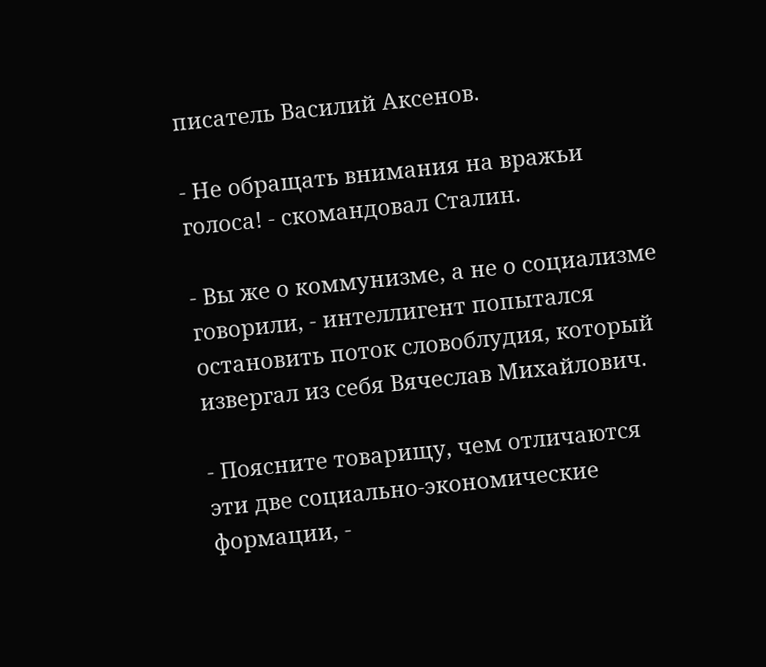писатель Василий Аксенов.

- Не обращать внимания на вражьи голоса! - скомандовал Сталин.

- Вы же о коммунизме, а не о социализме говорили, - интеллигент попытался остановить поток словоблудия, который извергал из себя Вячеслав Михайлович.

- Поясните товарищу, чем отличаются эти две социально-экономические формации, -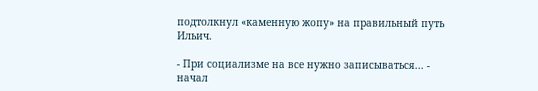подтолкнул «каменную жопу» на правильный путь Ильич.

- При социализме на все нужно записываться... - начал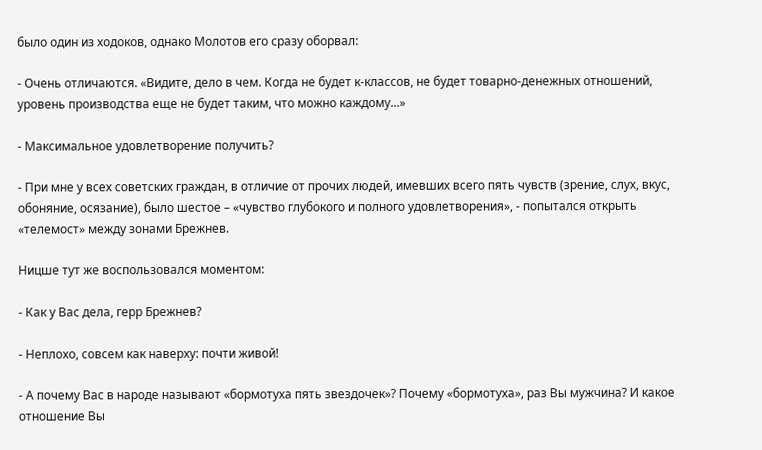было один из ходоков, однако Молотов его сразу оборвал:

- Очень отличаются. «Видите, дело в чем. Когда не будет к-классов, не будет товарно-денежных отношений, уровень производства еще не будет таким, что можно каждому...»

- Максимальное удовлетворение получить?

- При мне у всех советских граждан, в отличие от прочих людей, имевших всего пять чувств (зрение, слух, вкус, обоняние, осязание), было шестое – «чувство глубокого и полного удовлетворения», - попытался открыть «телемост» между зонами Брежнев.

Ницше тут же воспользовался моментом:

- Как у Вас дела, герр Брежнев?

- Неплохо, совсем как наверху: почти живой!

- А почему Вас в народе называют «бормотуха пять звездочек»? Почему «бормотуха», раз Вы мужчина? И какое отношение Вы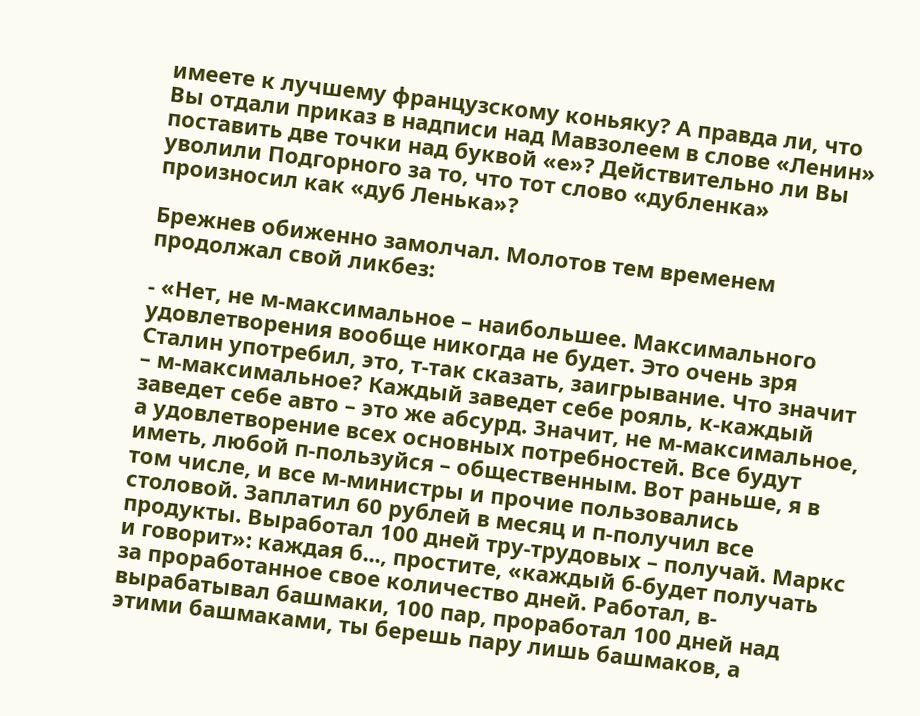имеете к лучшему французскому коньяку? А правда ли, что Вы отдали приказ в надписи над Мавзолеем в слове «Ленин» поставить две точки над буквой «е»? Действительно ли Вы уволили Подгорного за то, что тот слово «дубленка» произносил как «дуб Ленька»?

Брежнев обиженно замолчал. Молотов тем временем продолжал свой ликбез:

- «Нет, не м-максимальное – наибольшее. Максимального удовлетворения вообще никогда не будет. Это очень зря Сталин употребил, это, т-так сказать, заигрывание. Что значит – м-максимальное? Каждый заведет себе рояль, к-каждый заведет себе авто – это же абсурд. Значит, не м-максимальное, а удовлетворение всех основных потребностей. Все будут иметь, любой п-пользуйся – общественным. Вот раньше, я в том числе, и все м-министры и прочие пользовались столовой. Заплатил 60 рублей в месяц и п-получил все продукты. Выработал 100 дней тру-трудовых – получай. Маркс и говорит»: каждая б..., простите, «каждый б-будет получать за проработанное свое количество дней. Работал, в-вырабатывал башмаки, 100 пар, проработал 100 дней над этими башмаками, ты берешь пару лишь башмаков, а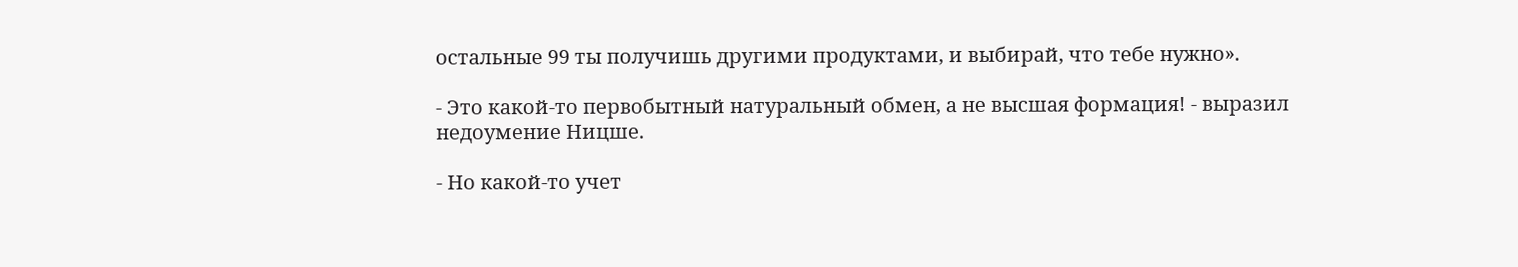остальные 99 ты получишь другими продуктами, и выбирай, что тебе нужно».

- Это какой-то первобытный натуральный обмен, а не высшая формация! - выразил недоумение Ницше.

- Но какой-то учет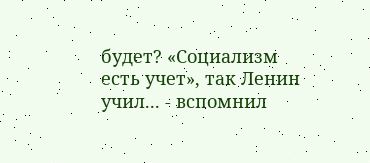будет? «Социализм есть учет», так Ленин учил... - вспомнил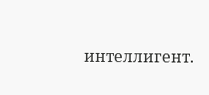интеллигент.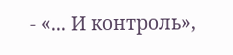- «... И контроль»,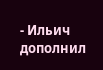- Ильич дополнил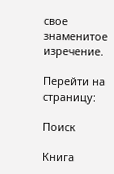свое знаменитое изречение.

Перейти на страницу:

Поиск

Книга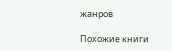жанров

Похожие книги